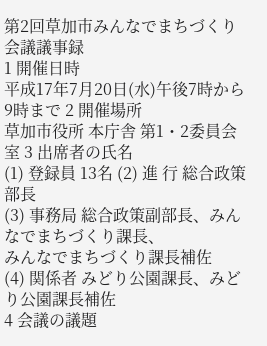第2回草加市みんなでまちづくり会議議事録
1 開催日時
平成17年7月20日(水)午後7時から9時まで 2 開催場所
草加市役所 本庁舎 第1・2委員会室 3 出席者の氏名
(1) 登録員 13名 (2) 進 行 総合政策部長
(3) 事務局 総合政策副部長、みんなでまちづくり課長、
みんなでまちづくり課長補佐
(4) 関係者 みどり公園課長、みどり公園課長補佐
4 会議の議題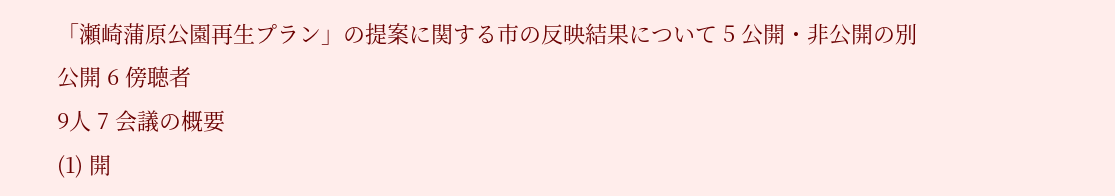「瀬崎蒲原公園再生プラン」の提案に関する市の反映結果について 5 公開・非公開の別
公開 6 傍聴者
9人 7 会議の概要
(1) 開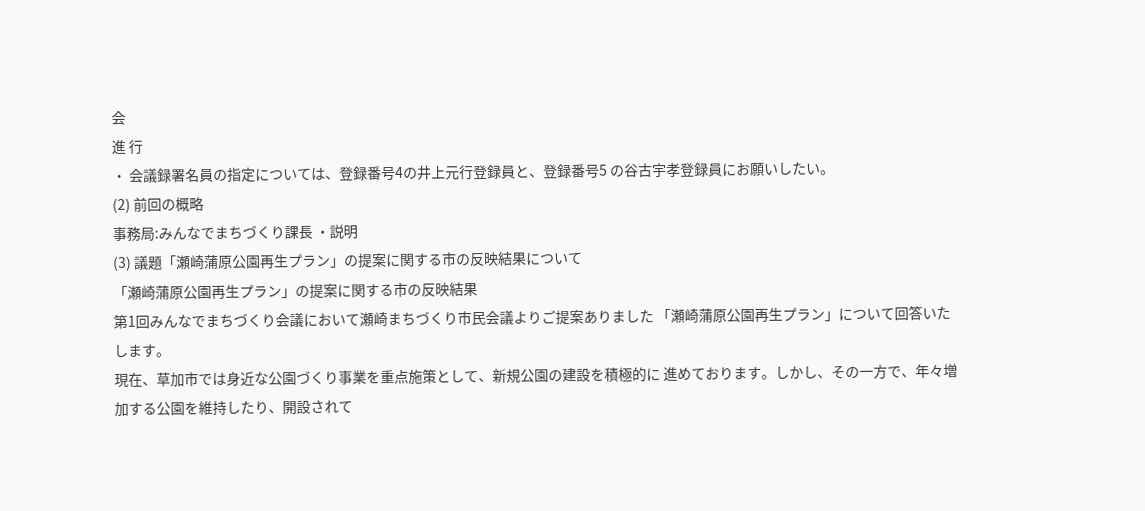会
進 行
・ 会議録署名員の指定については、登録番号4の井上元行登録員と、登録番号5 の谷古宇孝登録員にお願いしたい。
(2) 前回の概略
事務局:みんなでまちづくり課長 ・説明
(3) 議題「瀬崎蒲原公園再生プラン」の提案に関する市の反映結果について
「瀬崎蒲原公園再生プラン」の提案に関する市の反映結果
第1回みんなでまちづくり会議において瀬崎まちづくり市民会議よりご提案ありました 「瀬崎蒲原公園再生プラン」について回答いたします。
現在、草加市では身近な公園づくり事業を重点施策として、新規公園の建設を積極的に 進めております。しかし、その一方で、年々増加する公園を維持したり、開設されて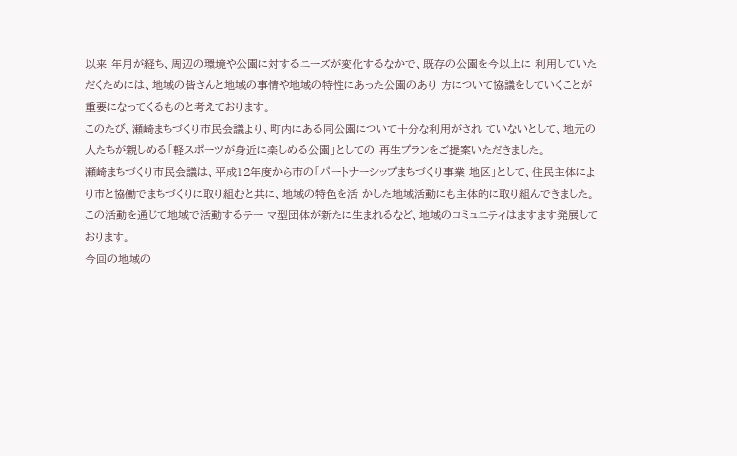以来 年月が経ち、周辺の環境や公園に対するニーズが変化するなかで、既存の公園を今以上に 利用していただくためには、地域の皆さんと地域の事情や地域の特性にあった公園のあり 方について協議をしていくことが重要になってくるものと考えております。
このたび、瀬崎まちづくり市民会議より、町内にある同公園について十分な利用がされ ていないとして、地元の人たちが親しめる「軽スポーツが身近に楽しめる公園」としての 再生プランをご提案いただきました。
瀬崎まちづくり市民会議は、平成12年度から市の「パートナーシップまちづくり事業 地区」として、住民主体により市と協働でまちづくりに取り組むと共に、地域の特色を活 かした地域活動にも主体的に取り組んできました。この活動を通じて地域で活動するテー マ型団体が新たに生まれるなど、地域のコミュニティはますます発展しております。
今回の地域の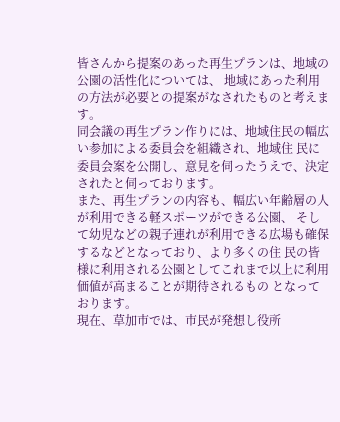皆さんから提案のあった再生プランは、地域の公園の活性化については、 地域にあった利用の方法が必要との提案がなされたものと考えます。
同会議の再生プラン作りには、地域住民の幅広い参加による委員会を組織され、地域住 民に委員会案を公開し、意見を伺ったうえで、決定されたと伺っております。
また、再生プランの内容も、幅広い年齢層の人が利用できる軽スポーツができる公園、 そして幼児などの親子連れが利用できる広場も確保するなどとなっており、より多くの住 民の皆様に利用される公園としてこれまで以上に利用価値が高まることが期待されるもの となっております。
現在、草加市では、市民が発想し役所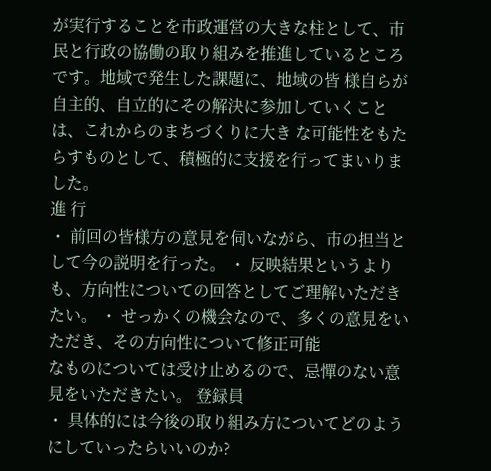が実行することを市政運営の大きな柱として、市 民と行政の協働の取り組みを推進しているところです。地域で発生した課題に、地域の皆 様自らが自主的、自立的にその解決に参加していくことは、これからのまちづくりに大き な可能性をもたらすものとして、積極的に支援を行ってまいりました。
進 行
・ 前回の皆様方の意見を伺いながら、市の担当として今の説明を行った。 ・ 反映結果というよりも、方向性についての回答としてご理解いただきたい。 ・ せっかくの機会なので、多くの意見をいただき、その方向性について修正可能
なものについては受け止めるので、忌憚のない意見をいただきたい。 登録員
・ 具体的には今後の取り組み方についてどのようにしていったらいいのか?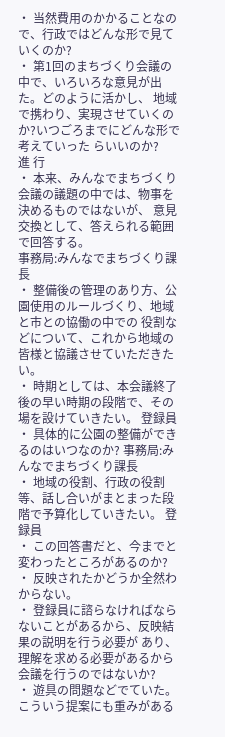・ 当然費用のかかることなので、行政ではどんな形で見ていくのか?
・ 第1回のまちづくり会議の中で、いろいろな意見が出た。どのように活かし、 地域で携わり、実現させていくのか?いつごろまでにどんな形で考えていった らいいのか?
進 行
・ 本来、みんなでまちづくり会議の議題の中では、物事を決めるものではないが、 意見交換として、答えられる範囲で回答する。
事務局:みんなでまちづくり課長
・ 整備後の管理のあり方、公園使用のルールづくり、地域と市との協働の中での 役割などについて、これから地域の皆様と協議させていただきたい。
・ 時期としては、本会議終了後の早い時期の段階で、その場を設けていきたい。 登録員
・ 具体的に公園の整備ができるのはいつなのか? 事務局:みんなでまちづくり課長
・ 地域の役割、行政の役割等、話し合いがまとまった段階で予算化していきたい。 登録員
・ この回答書だと、今までと変わったところがあるのか? ・ 反映されたかどうか全然わからない。
・ 登録員に諮らなければならないことがあるから、反映結果の説明を行う必要が あり、理解を求める必要があるから会議を行うのではないか?
・ 遊具の問題などでていた。こういう提案にも重みがある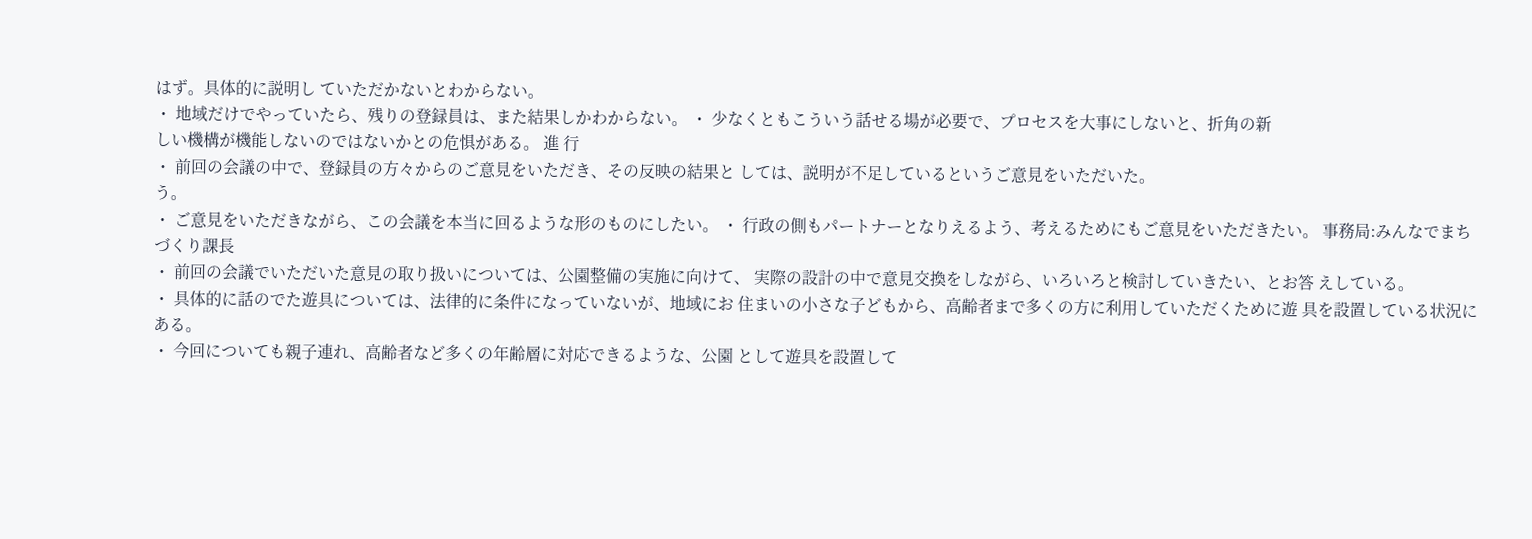はず。具体的に説明し ていただかないとわからない。
・ 地域だけでやっていたら、残りの登録員は、また結果しかわからない。 ・ 少なくともこういう話せる場が必要で、プロセスを大事にしないと、折角の新
しい機構が機能しないのではないかとの危惧がある。 進 行
・ 前回の会議の中で、登録員の方々からのご意見をいただき、その反映の結果と しては、説明が不足しているというご意見をいただいた。
う。
・ ご意見をいただきながら、この会議を本当に回るような形のものにしたい。 ・ 行政の側もパートナーとなりえるよう、考えるためにもご意見をいただきたい。 事務局:みんなでまちづくり課長
・ 前回の会議でいただいた意見の取り扱いについては、公園整備の実施に向けて、 実際の設計の中で意見交換をしながら、いろいろと検討していきたい、とお答 えしている。
・ 具体的に話のでた遊具については、法律的に条件になっていないが、地域にお 住まいの小さな子どもから、高齢者まで多くの方に利用していただくために遊 具を設置している状況にある。
・ 今回についても親子連れ、高齢者など多くの年齢層に対応できるような、公園 として遊具を設置して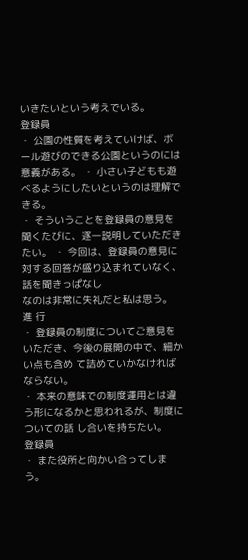いきたいという考えでいる。
登録員
・ 公園の性質を考えていけば、ボール遊びのできる公園というのには意義がある。 ・ 小さい子どもも遊べるようにしたいというのは理解できる。
・ そういうことを登録員の意見を聞くたびに、逐一説明していただきたい。 ・ 今回は、登録員の意見に対する回答が盛り込まれていなく、話を聞きっぱなし
なのは非常に失礼だと私は思う。 進 行
・ 登録員の制度についてご意見をいただき、今後の展開の中で、細かい点も含め て詰めていかなければならない。
・ 本来の意味での制度運用とは違う形になるかと思われるが、制度についての話 し合いを持ちたい。
登録員
・ また役所と向かい合ってしまう。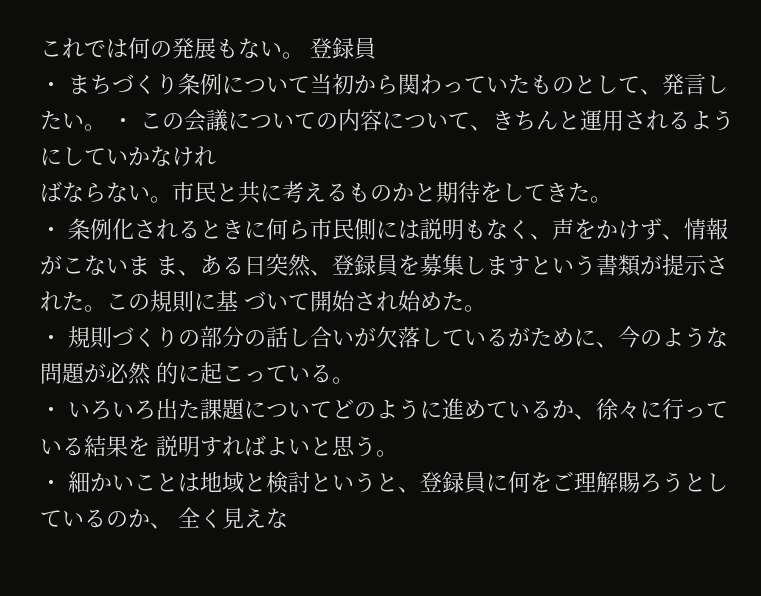これでは何の発展もない。 登録員
・ まちづくり条例について当初から関わっていたものとして、発言したい。 ・ この会議についての内容について、きちんと運用されるようにしていかなけれ
ばならない。市民と共に考えるものかと期待をしてきた。
・ 条例化されるときに何ら市民側には説明もなく、声をかけず、情報がこないま ま、ある日突然、登録員を募集しますという書類が提示された。この規則に基 づいて開始され始めた。
・ 規則づくりの部分の話し合いが欠落しているがために、今のような問題が必然 的に起こっている。
・ いろいろ出た課題についてどのように進めているか、徐々に行っている結果を 説明すればよいと思う。
・ 細かいことは地域と検討というと、登録員に何をご理解賜ろうとしているのか、 全く見えな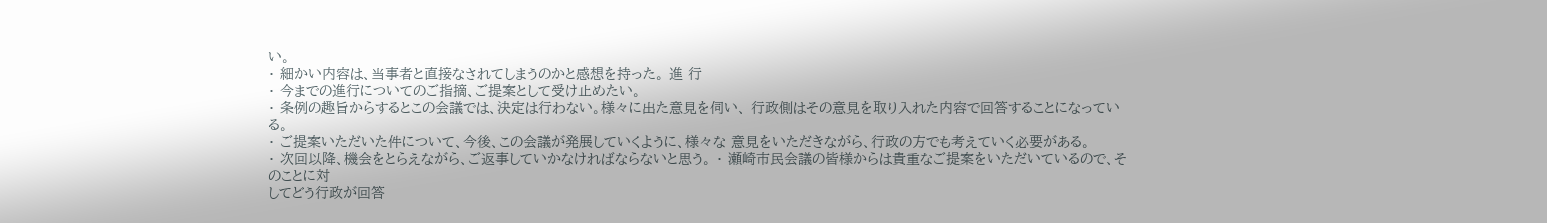い。
・ 細かい内容は、当事者と直接なされてしまうのかと感想を持った。 進 行
・ 今までの進行についてのご指摘、ご提案として受け止めたい。
・ 条例の趣旨からするとこの会議では、決定は行わない。様々に出た意見を伺い、 行政側はその意見を取り入れた内容で回答することになっている。
・ ご提案いただいた件について、今後、この会議が発展していくように、様々な 意見をいただきながら、行政の方でも考えていく必要がある。
・ 次回以降、機会をとらえながら、ご返事していかなければならないと思う。 ・ 瀬崎市民会議の皆様からは貴重なご提案をいただいているので、そのことに対
してどう行政が回答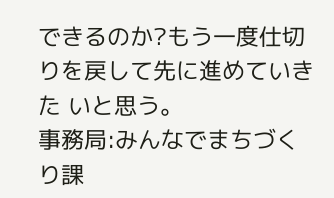できるのか?もう一度仕切りを戻して先に進めていきた いと思う。
事務局:みんなでまちづくり課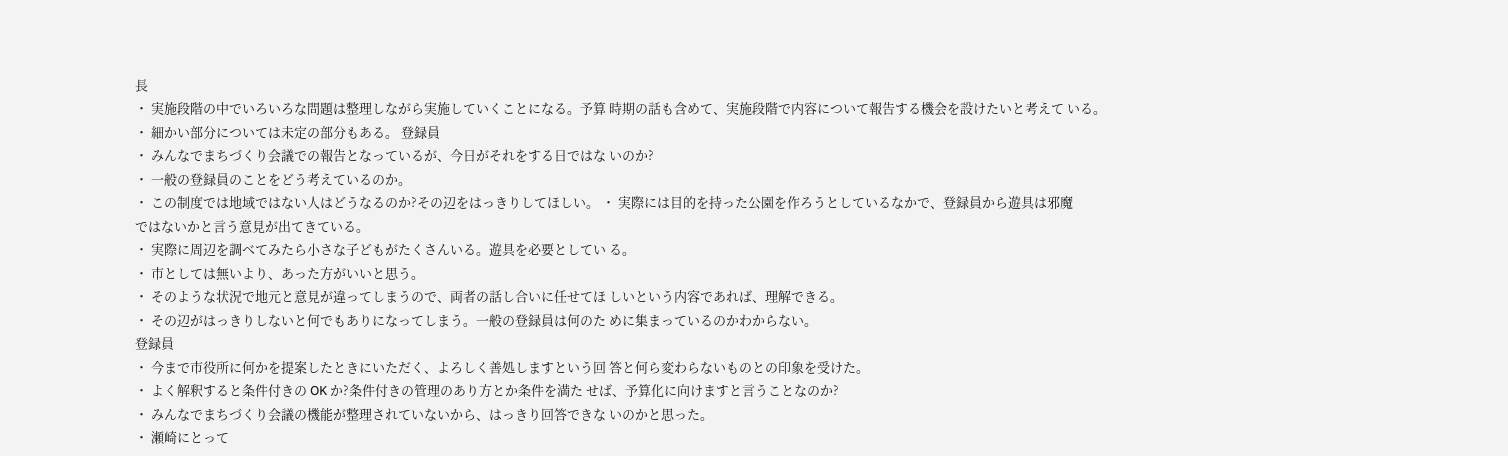長
・ 実施段階の中でいろいろな問題は整理しながら実施していくことになる。予算 時期の話も含めて、実施段階で内容について報告する機会を設けたいと考えて いる。
・ 細かい部分については未定の部分もある。 登録員
・ みんなでまちづくり会議での報告となっているが、今日がそれをする日ではな いのか?
・ 一般の登録員のことをどう考えているのか。
・ この制度では地域ではない人はどうなるのか?その辺をはっきりしてほしい。 ・ 実際には目的を持った公園を作ろうとしているなかで、登録員から遊具は邪魔
ではないかと言う意見が出てきている。
・ 実際に周辺を調べてみたら小さな子どもがたくさんいる。遊具を必要としてい る。
・ 市としては無いより、あった方がいいと思う。
・ そのような状況で地元と意見が違ってしまうので、両者の話し合いに任せてほ しいという内容であれば、理解できる。
・ その辺がはっきりしないと何でもありになってしまう。一般の登録員は何のた めに集まっているのかわからない。
登録員
・ 今まで市役所に何かを提案したときにいただく、よろしく善処しますという回 答と何ら変わらないものとの印象を受けた。
・ よく解釈すると条件付きの OK か?条件付きの管理のあり方とか条件を満た せば、予算化に向けますと言うことなのか?
・ みんなでまちづくり会議の機能が整理されていないから、はっきり回答できな いのかと思った。
・ 瀬崎にとって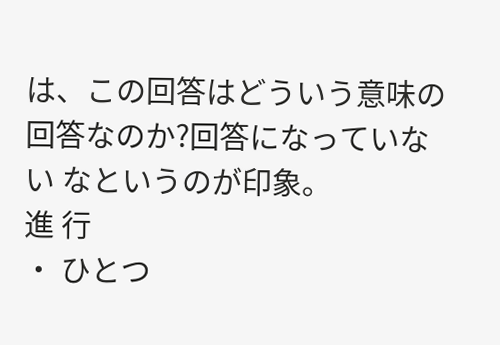は、この回答はどういう意味の回答なのか?回答になっていない なというのが印象。
進 行
・ ひとつ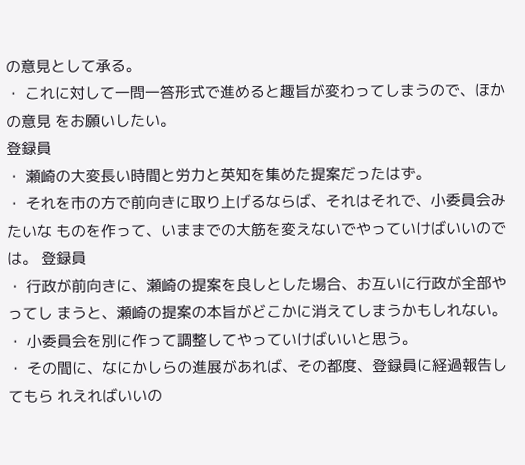の意見として承る。
・ これに対して一問一答形式で進めると趣旨が変わってしまうので、ほかの意見 をお願いしたい。
登録員
・ 瀬崎の大変長い時間と労力と英知を集めた提案だったはず。
・ それを市の方で前向きに取り上げるならば、それはそれで、小委員会みたいな ものを作って、いままでの大筋を変えないでやっていけばいいのでは。 登録員
・ 行政が前向きに、瀬崎の提案を良しとした場合、お互いに行政が全部やってし まうと、瀬崎の提案の本旨がどこかに消えてしまうかもしれない。
・ 小委員会を別に作って調整してやっていけばいいと思う。
・ その間に、なにかしらの進展があれば、その都度、登録員に経過報告してもら れえればいいの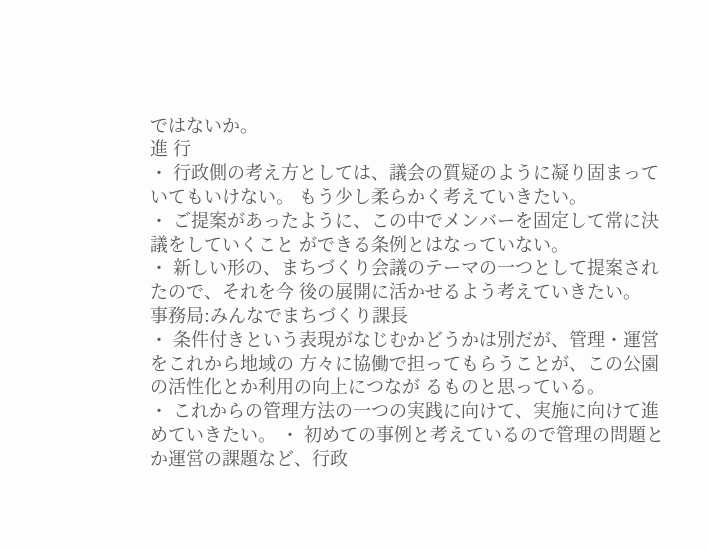ではないか。
進 行
・ 行政側の考え方としては、議会の質疑のように凝り固まっていてもいけない。 もう少し柔らかく考えていきたい。
・ ご提案があったように、この中でメンバーを固定して常に決議をしていくこと ができる条例とはなっていない。
・ 新しい形の、まちづくり会議のテーマの一つとして提案されたので、それを今 後の展開に活かせるよう考えていきたい。
事務局:みんなでまちづくり課長
・ 条件付きという表現がなじむかどうかは別だが、管理・運営をこれから地域の 方々に協働で担ってもらうことが、この公園の活性化とか利用の向上につなが るものと思っている。
・ これからの管理方法の一つの実践に向けて、実施に向けて進めていきたい。 ・ 初めての事例と考えているので管理の問題とか運営の課題など、行政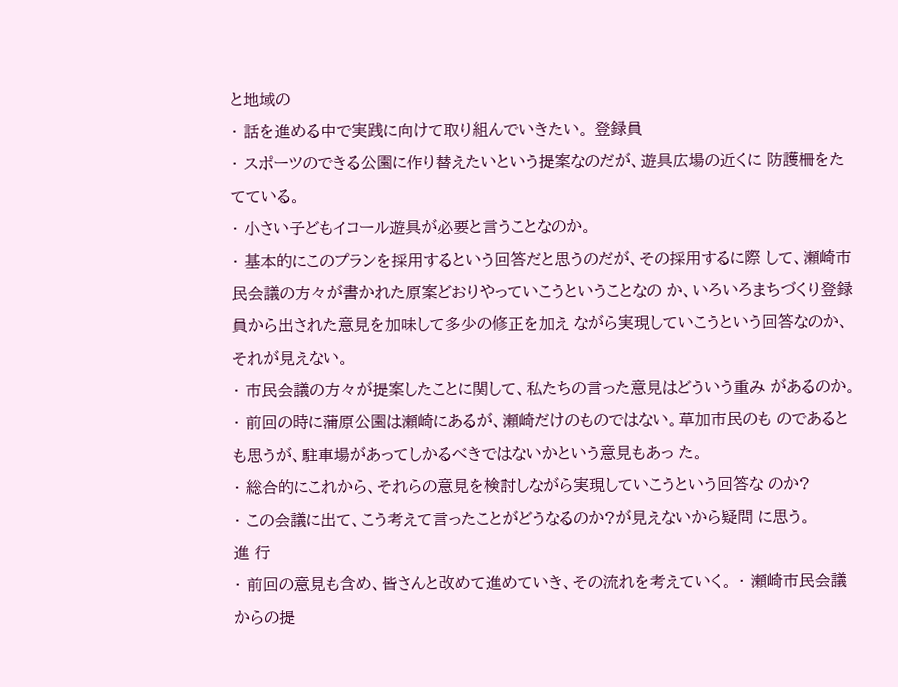と地域の
・ 話を進める中で実践に向けて取り組んでいきたい。 登録員
・ スポーツのできる公園に作り替えたいという提案なのだが、遊具広場の近くに 防護柵をたてている。
・ 小さい子どもイコール遊具が必要と言うことなのか。
・ 基本的にこのプランを採用するという回答だと思うのだが、その採用するに際 して、瀬崎市民会議の方々が書かれた原案どおりやっていこうということなの か、いろいろまちづくり登録員から出された意見を加味して多少の修正を加え ながら実現していこうという回答なのか、それが見えない。
・ 市民会議の方々が提案したことに関して、私たちの言った意見はどういう重み があるのか。
・ 前回の時に蒲原公園は瀬崎にあるが、瀬崎だけのものではない。草加市民のも のであるとも思うが、駐車場があってしかるべきではないかという意見もあっ た。
・ 総合的にこれから、それらの意見を検討しながら実現していこうという回答な のか?
・ この会議に出て、こう考えて言ったことがどうなるのか?が見えないから疑問 に思う。
進 行
・ 前回の意見も含め、皆さんと改めて進めていき、その流れを考えていく。 ・ 瀬崎市民会議からの提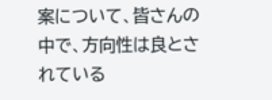案について、皆さんの中で、方向性は良とされている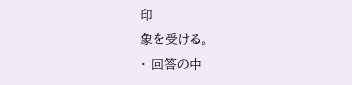印
象を受ける。
・ 回答の中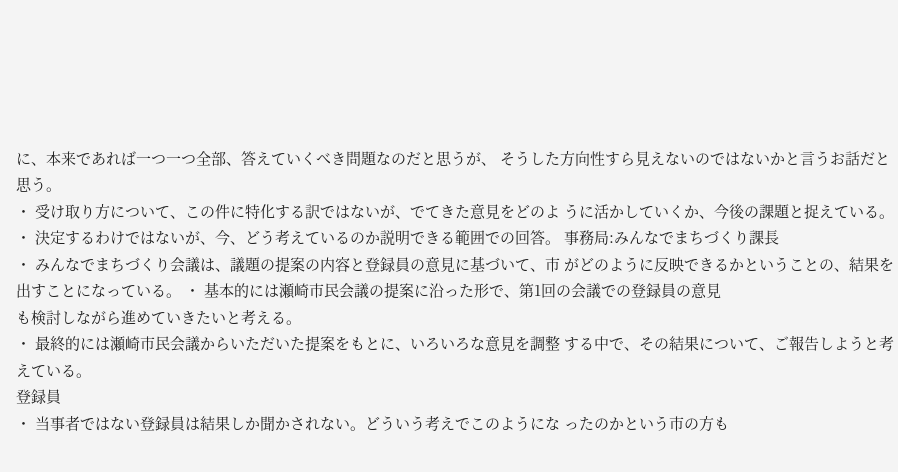に、本来であれば一つ一つ全部、答えていくべき問題なのだと思うが、 そうした方向性すら見えないのではないかと言うお話だと思う。
・ 受け取り方について、この件に特化する訳ではないが、でてきた意見をどのよ うに活かしていくか、今後の課題と捉えている。
・ 決定するわけではないが、今、どう考えているのか説明できる範囲での回答。 事務局:みんなでまちづくり課長
・ みんなでまちづくり会議は、議題の提案の内容と登録員の意見に基づいて、市 がどのように反映できるかということの、結果を出すことになっている。 ・ 基本的には瀬崎市民会議の提案に沿った形で、第1回の会議での登録員の意見
も検討しながら進めていきたいと考える。
・ 最終的には瀬崎市民会議からいただいた提案をもとに、いろいろな意見を調整 する中で、その結果について、ご報告しようと考えている。
登録員
・ 当事者ではない登録員は結果しか聞かされない。どういう考えでこのようにな ったのかという市の方も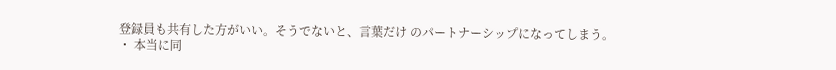登録員も共有した方がいい。そうでないと、言葉だけ のパートナーシップになってしまう。
・ 本当に同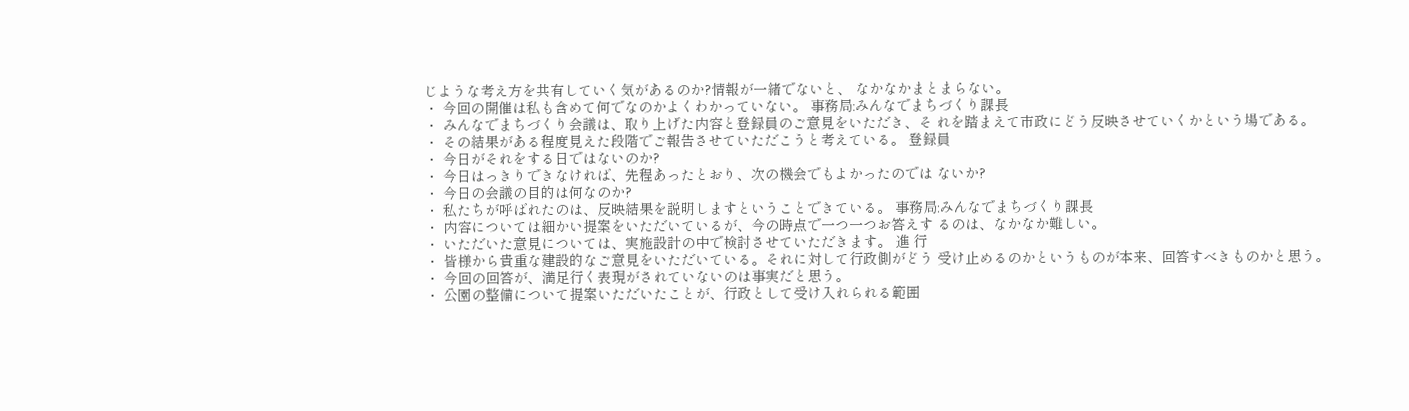じような考え方を共有していく気があるのか?情報が一緒でないと、 なかなかまとまらない。
・ 今回の開催は私も含めて何でなのかよくわかっていない。 事務局:みんなでまちづくり課長
・ みんなでまちづくり会議は、取り上げた内容と登録員のご意見をいただき、そ れを踏まえて市政にどう反映させていくかという場である。
・ その結果がある程度見えた段階でご報告させていただこうと考えている。 登録員
・ 今日がそれをする日ではないのか?
・ 今日はっきりできなければ、先程あったとおり、次の機会でもよかったのでは ないか?
・ 今日の会議の目的は何なのか?
・ 私たちが呼ばれたのは、反映結果を説明しますということできている。 事務局:みんなでまちづくり課長
・ 内容については細かい提案をいただいているが、今の時点で一つ一つお答えす るのは、なかなか難しい。
・ いただいた意見については、実施設計の中で検討させていただきます。 進 行
・ 皆様から貴重な建設的なご意見をいただいている。それに対して行政側がどう 受け止めるのかというものが本来、回答すべきものかと思う。
・ 今回の回答が、満足行く表現がされていないのは事実だと思う。
・ 公園の整備について提案いただいたことが、行政として受け入れられる範囲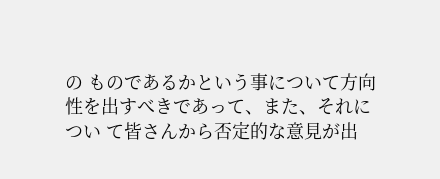の ものであるかという事について方向性を出すべきであって、また、それについ て皆さんから否定的な意見が出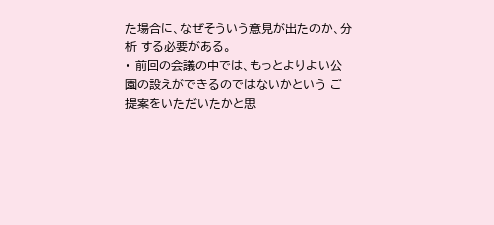た場合に、なぜそういう意見が出たのか、分析 する必要がある。
・ 前回の会議の中では、もっとよりよい公園の設えができるのではないかという ご提案をいただいたかと思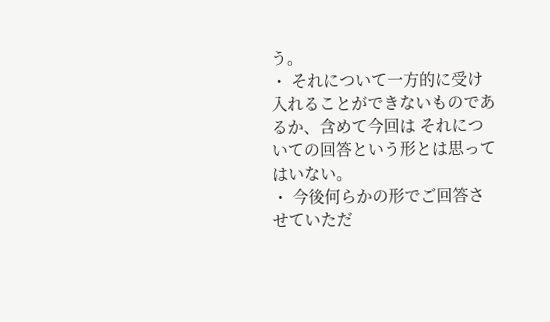う。
・ それについて一方的に受け入れることができないものであるか、含めて今回は それについての回答という形とは思ってはいない。
・ 今後何らかの形でご回答させていただ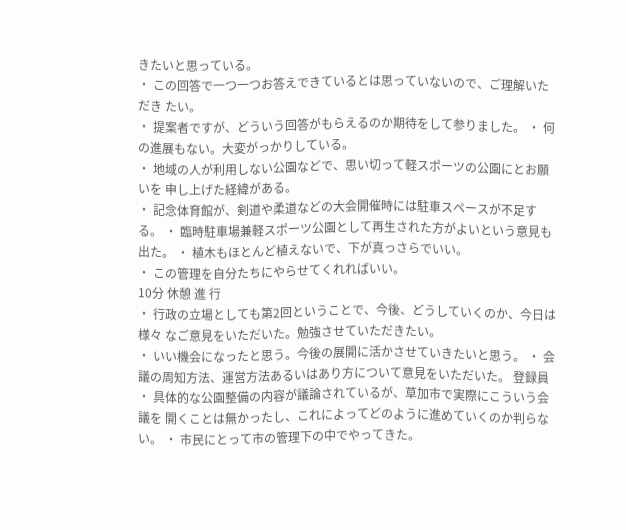きたいと思っている。
・ この回答で一つ一つお答えできているとは思っていないので、ご理解いただき たい。
・ 提案者ですが、どういう回答がもらえるのか期待をして参りました。 ・ 何の進展もない。大変がっかりしている。
・ 地域の人が利用しない公園などで、思い切って軽スポーツの公園にとお願いを 申し上げた経緯がある。
・ 記念体育館が、剣道や柔道などの大会開催時には駐車スペースが不足する。 ・ 臨時駐車場兼軽スポーツ公園として再生された方がよいという意見も出た。 ・ 植木もほとんど植えないで、下が真っさらでいい。
・ この管理を自分たちにやらせてくれればいい。
10分 休憩 進 行
・ 行政の立場としても第2回ということで、今後、どうしていくのか、今日は様々 なご意見をいただいた。勉強させていただきたい。
・ いい機会になったと思う。今後の展開に活かさせていきたいと思う。 ・ 会議の周知方法、運営方法あるいはあり方について意見をいただいた。 登録員
・ 具体的な公園整備の内容が議論されているが、草加市で実際にこういう会議を 開くことは無かったし、これによってどのように進めていくのか判らない。 ・ 市民にとって市の管理下の中でやってきた。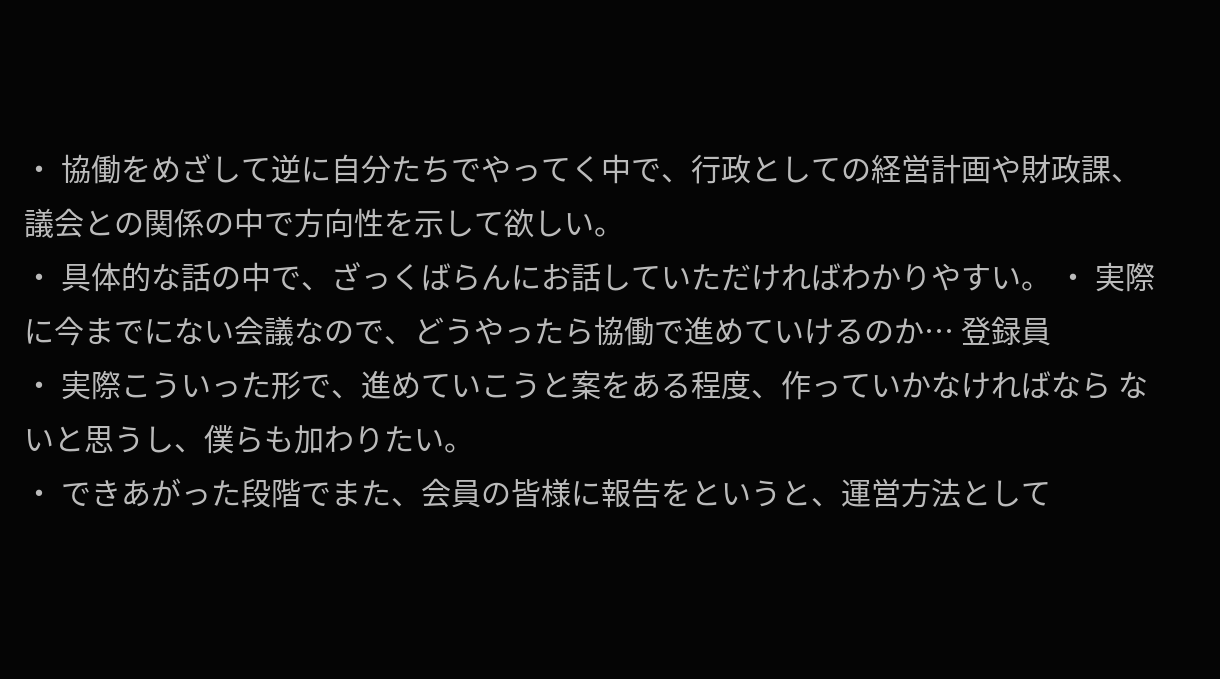・ 協働をめざして逆に自分たちでやってく中で、行政としての経営計画や財政課、 議会との関係の中で方向性を示して欲しい。
・ 具体的な話の中で、ざっくばらんにお話していただければわかりやすい。 ・ 実際に今までにない会議なので、どうやったら協働で進めていけるのか… 登録員
・ 実際こういった形で、進めていこうと案をある程度、作っていかなければなら ないと思うし、僕らも加わりたい。
・ できあがった段階でまた、会員の皆様に報告をというと、運営方法として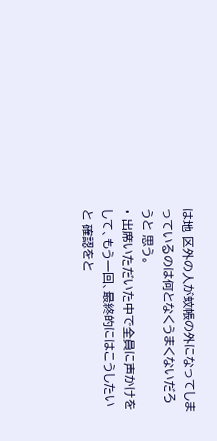は地 区外の人が蚊帳の外になってしまっているのは何となくうまくないだろうと 思う。
・ 出席いただいた中で全員に声かけをして、もう一回、最終的にはこうしたいと 確認をと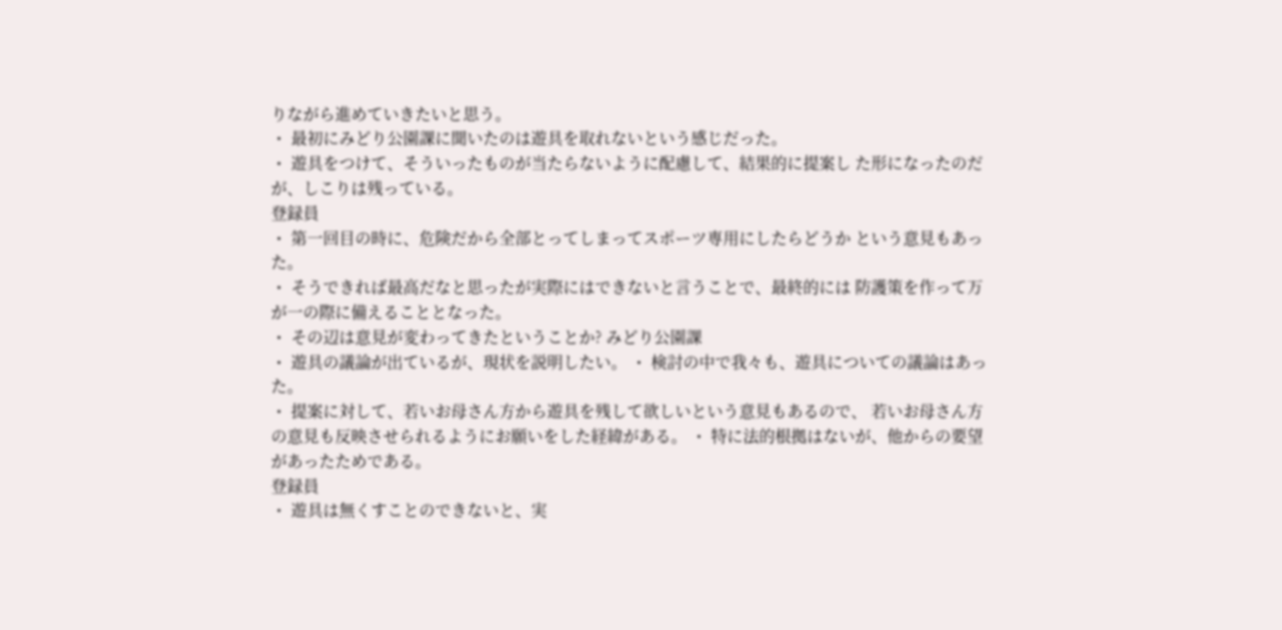りながら進めていきたいと思う。
・ 最初にみどり公園課に聞いたのは遊具を取れないという感じだった。
・ 遊具をつけて、そういったものが当たらないように配慮して、結果的に提案し た形になったのだが、しこりは残っている。
登録員
・ 第一回目の時に、危険だから全部とってしまってスポーツ専用にしたらどうか という意見もあった。
・ そうできれば最高だなと思ったが実際にはできないと言うことで、最終的には 防護策を作って万が一の際に備えることとなった。
・ その辺は意見が変わってきたということか? みどり公園課
・ 遊具の議論が出ているが、現状を説明したい。 ・ 検討の中で我々も、遊具についての議論はあった。
・ 提案に対して、若いお母さん方から遊具を残して欲しいという意見もあるので、 若いお母さん方の意見も反映させられるようにお願いをした経緯がある。 ・ 特に法的根拠はないが、他からの要望があったためである。
登録員
・ 遊具は無くすことのできないと、実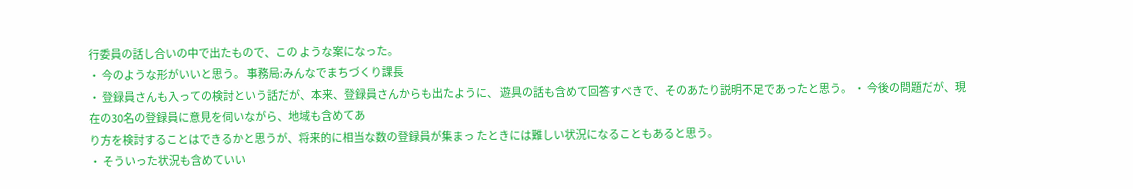行委員の話し合いの中で出たもので、この ような案になった。
・ 今のような形がいいと思う。 事務局:みんなでまちづくり課長
・ 登録員さんも入っての検討という話だが、本来、登録員さんからも出たように、 遊具の話も含めて回答すべきで、そのあたり説明不足であったと思う。 ・ 今後の問題だが、現在の30名の登録員に意見を伺いながら、地域も含めてあ
り方を検討することはできるかと思うが、将来的に相当な数の登録員が集まっ たときには難しい状況になることもあると思う。
・ そういった状況も含めていい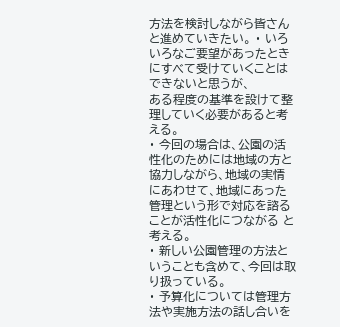方法を検討しながら皆さんと進めていきたい。 ・ いろいろなご要望があったときにすべて受けていくことはできないと思うが、
ある程度の基準を設けて整理していく必要があると考える。
・ 今回の場合は、公園の活性化のためには地域の方と協力しながら、地域の実情 にあわせて、地域にあった管理という形で対応を諮ることが活性化につながる と考える。
・ 新しい公園管理の方法ということも含めて、今回は取り扱っている。
・ 予算化については管理方法や実施方法の話し合いを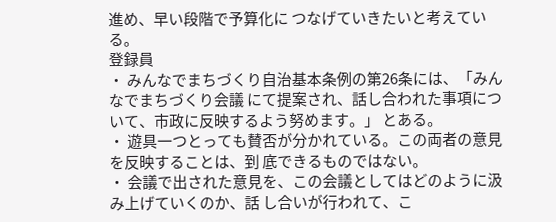進め、早い段階で予算化に つなげていきたいと考えている。
登録員
・ みんなでまちづくり自治基本条例の第26条には、「みんなでまちづくり会議 にて提案され、話し合われた事項について、市政に反映するよう努めます。」 とある。
・ 遊具一つとっても賛否が分かれている。この両者の意見を反映することは、到 底できるものではない。
・ 会議で出された意見を、この会議としてはどのように汲み上げていくのか、話 し合いが行われて、こ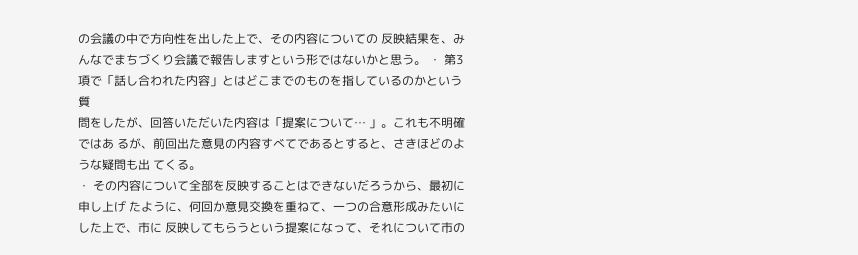の会議の中で方向性を出した上で、その内容についての 反映結果を、みんなでまちづくり会議で報告しますという形ではないかと思う。 ・ 第3項で「話し合われた内容」とはどこまでのものを指しているのかという質
問をしたが、回答いただいた内容は「提案について… 」。これも不明確ではあ るが、前回出た意見の内容すべてであるとすると、さきほどのような疑問も出 てくる。
・ その内容について全部を反映することはできないだろうから、最初に申し上げ たように、何回か意見交換を重ねて、一つの合意形成みたいにした上で、市に 反映してもらうという提案になって、それについて市の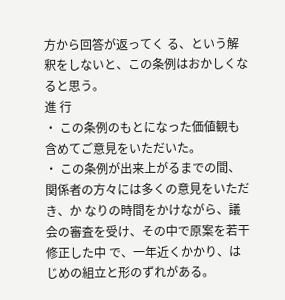方から回答が返ってく る、という解釈をしないと、この条例はおかしくなると思う。
進 行
・ この条例のもとになった価値観も含めてご意見をいただいた。
・ この条例が出来上がるまでの間、関係者の方々には多くの意見をいただき、か なりの時間をかけながら、議会の審査を受け、その中で原案を若干修正した中 で、一年近くかかり、はじめの組立と形のずれがある。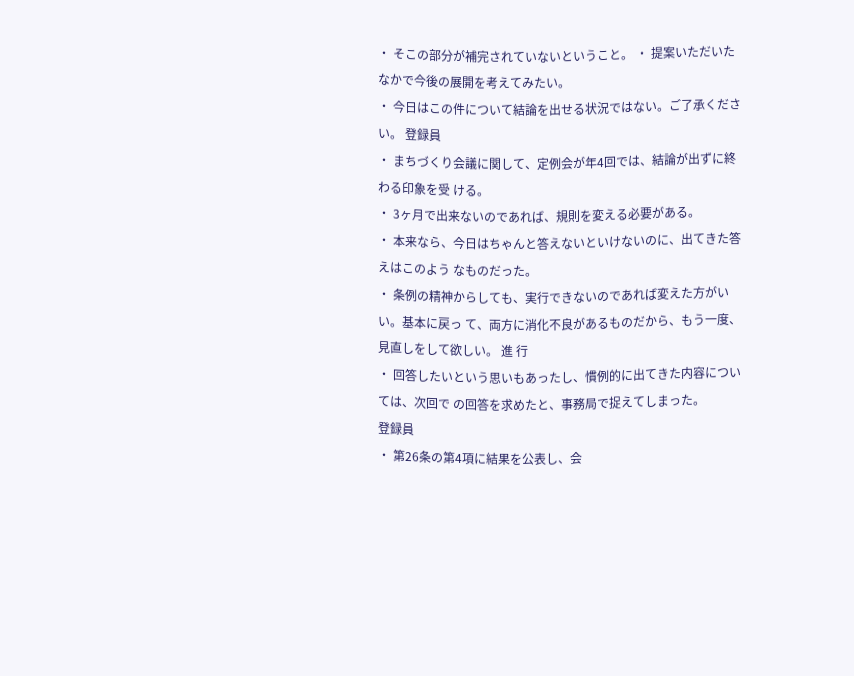・ そこの部分が補完されていないということ。 ・ 提案いただいたなかで今後の展開を考えてみたい。
・ 今日はこの件について結論を出せる状況ではない。ご了承ください。 登録員
・ まちづくり会議に関して、定例会が年4回では、結論が出ずに終わる印象を受 ける。
・ 3ヶ月で出来ないのであれば、規則を変える必要がある。
・ 本来なら、今日はちゃんと答えないといけないのに、出てきた答えはこのよう なものだった。
・ 条例の精神からしても、実行できないのであれば変えた方がいい。基本に戻っ て、両方に消化不良があるものだから、もう一度、見直しをして欲しい。 進 行
・ 回答したいという思いもあったし、慣例的に出てきた内容については、次回で の回答を求めたと、事務局で捉えてしまった。
登録員
・ 第26条の第4項に結果を公表し、会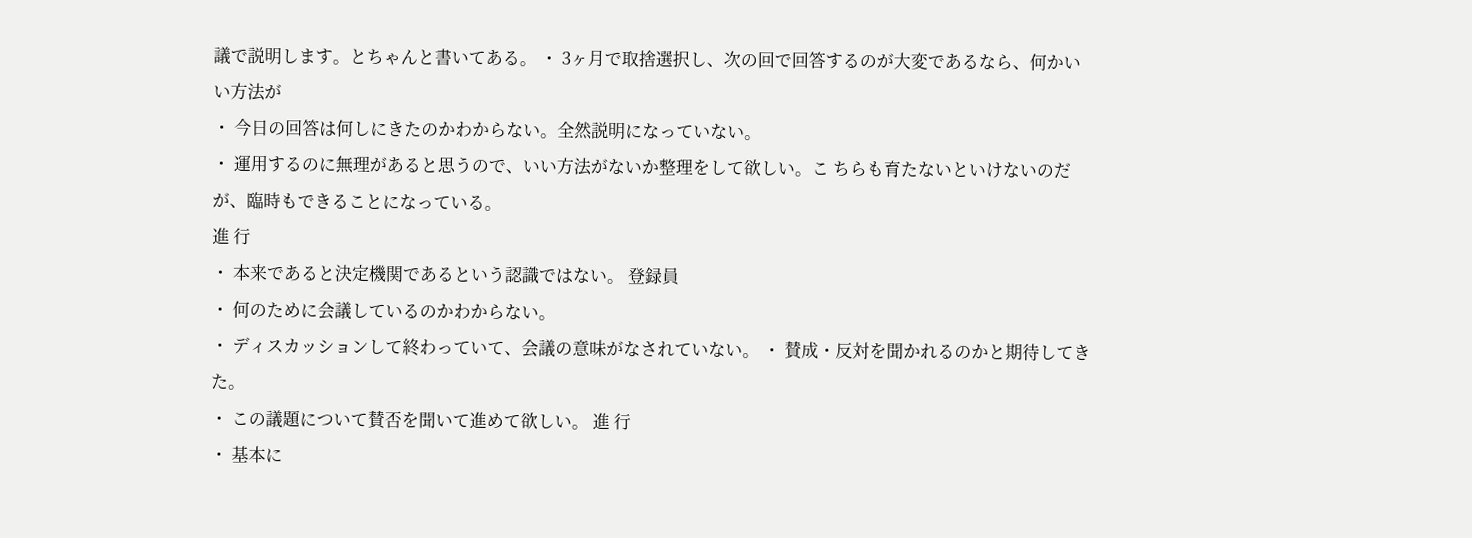議で説明します。とちゃんと書いてある。 ・ 3ヶ月で取捨選択し、次の回で回答するのが大変であるなら、何かいい方法が
・ 今日の回答は何しにきたのかわからない。全然説明になっていない。
・ 運用するのに無理があると思うので、いい方法がないか整理をして欲しい。こ ちらも育たないといけないのだが、臨時もできることになっている。
進 行
・ 本来であると決定機関であるという認識ではない。 登録員
・ 何のために会議しているのかわからない。
・ ディスカッションして終わっていて、会議の意味がなされていない。 ・ 賛成・反対を聞かれるのかと期待してきた。
・ この議題について賛否を聞いて進めて欲しい。 進 行
・ 基本に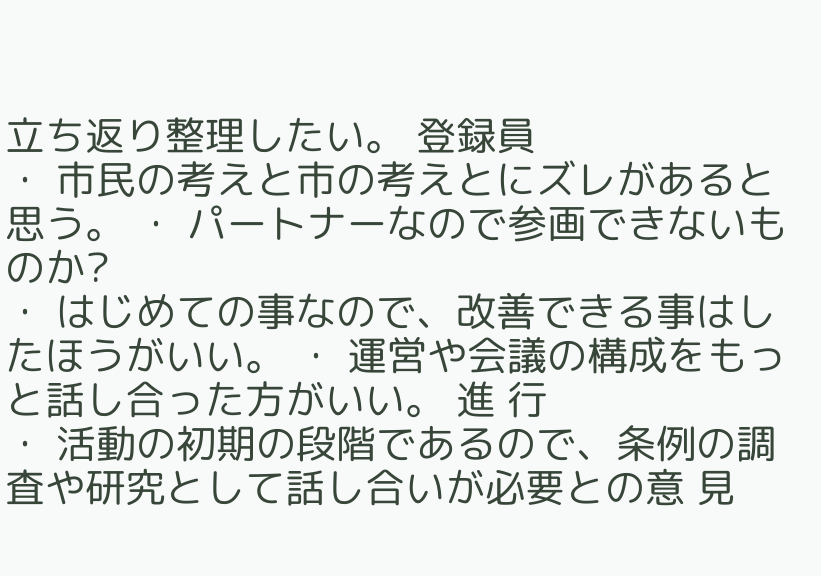立ち返り整理したい。 登録員
・ 市民の考えと市の考えとにズレがあると思う。 ・ パートナーなので参画できないものか?
・ はじめての事なので、改善できる事はしたほうがいい。 ・ 運営や会議の構成をもっと話し合った方がいい。 進 行
・ 活動の初期の段階であるので、条例の調査や研究として話し合いが必要との意 見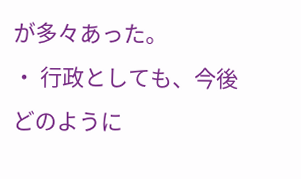が多々あった。
・ 行政としても、今後どのように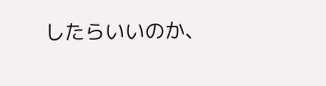したらいいのか、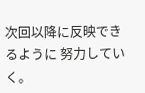次回以降に反映できるように 努力していく。